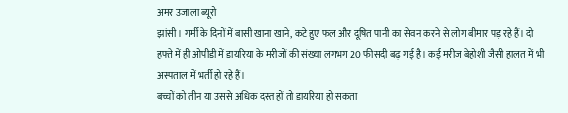अमर उजाला ब्यूरो
झांसी। गर्मी के दिनों में बासी खाना खाने, कटे हुए फल और दूषित पानी का सेवन करने से लोग बीमार पड़ रहे हैं। दो हफ्ते में ही ओपीडी में डायरिया के मरीजों की संख्या लगभग 20 फीसदी बढ़ गई है। कई मरीज बेहोशी जैसी हालत में भी अस्पताल में भर्ती हो रहे हैं।
बच्चों को तीन या उससे अधिक दस्त हों तो डायरिया हो सकता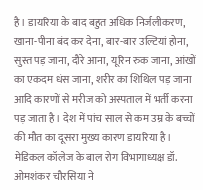है। डायरिया के बाद बहुत अधिक निर्जलीकरण, खाना-पीना बंद कर देना, बार-बार उल्टियां होना, सुस्त पड़ जाना, दौरे आना, यूरिन रुक जाना, आंखों का एकदम धंस जाना, शरीर का शिथिल पड़ जाना आदि कारणों से मरीज को अस्पताल में भर्ती करना पड़ जाता है। देश में पांच साल से कम उम्र के बच्चों की मौत का दूसरा मुख्य कारण डायरिया है। मेडिकल कॉलेज के बाल रोग विभागाध्यक्ष डॉ. ओमशंकर चौरसिया ने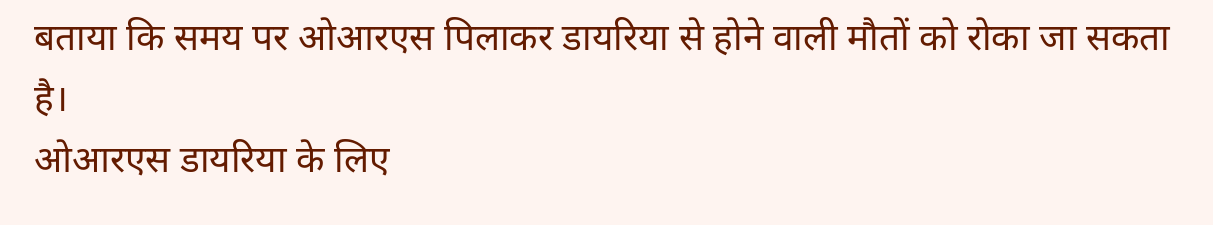बताया कि समय पर ओआरएस पिलाकर डायरिया से होने वाली मौतों को रोका जा सकता है।
ओआरएस डायरिया के लिए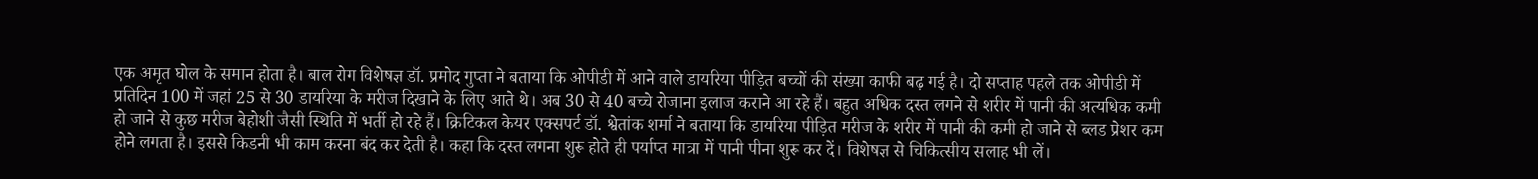एक अमृत घोल के समान होता है। बाल रोग विशेषज्ञ डॉ. प्रमोद गुप्ता ने बताया कि ओपीडी में आने वाले डायरिया पीड़ित बच्चों की संख्या काफी बढ़ गई है। दो सप्ताह पहले तक ओपीडी में प्रतिदिन 100 में जहां 25 से 30 डायरिया के मरीज दिखाने के लिए आते थे। अब 30 से 40 बच्चे रोजाना इलाज कराने आ रहे हैं। बहुत अधिक दस्त लगने से शरीर में पानी की अत्यधिक कमी हो जाने से कुछ मरीज बेहोशी जैसी स्थिति में भर्ती हो रहे हैं। क्रिटिकल केयर एक्सपर्ट डॉ. श्वेतांक शर्मा ने बताया कि डायरिया पीड़ित मरीज के शरीर में पानी की कमी हो जाने से ब्लड प्रेशर कम होने लगता है। इससे किडनी भी काम करना बंद कर देती है। कहा कि दस्त लगना शुरू होते ही पर्याप्त मात्रा में पानी पीना शुरू कर दें। विशेषज्ञ से चिकित्सीय सलाह भी लें।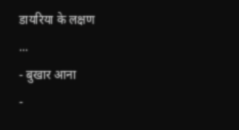डायरिया के लक्षण
...
- बुखार आना
-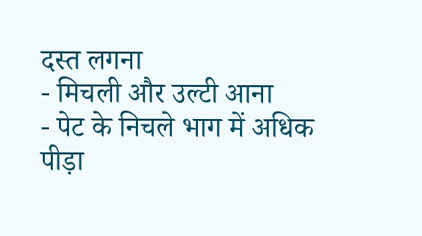दस्त लगना
- मिचली और उल्टी आना
- पेट के निचले भाग में अधिक पीड़ा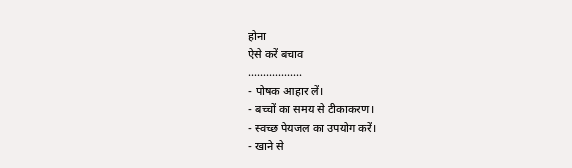होना
ऐसे करें बचाव
..................
- पोषक आहार लें।
- बच्चों का समय से टीकाकरण।
- स्वच्छ पेयजल का उपयोग करें।
- खाने से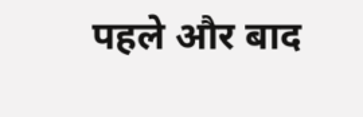पहले और बाद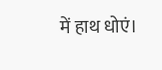में हाथ धोएं।